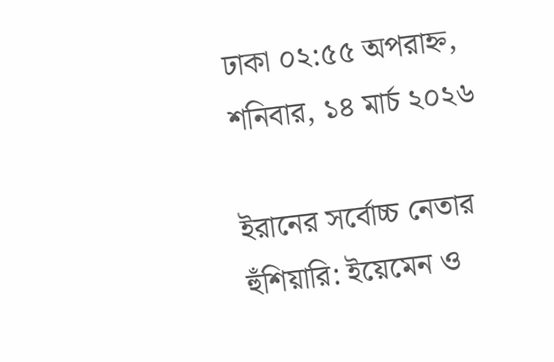ঢাকা ০২:৫৫ অপরাহ্ন, শনিবার, ১৪ মার্চ ২০২৬

ইরানের সর্বোচ্চ নেতার হুঁশিয়ারি: ইয়েমেন ও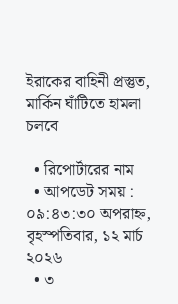ইরাকের বাহিনী প্রস্তুত, মার্কিন ঘাঁটিতে হামলা চলবে

  • রিপোর্টারের নাম
  • আপডেট সময় : ০৯:৪৩:৩০ অপরাহ্ন, বৃহস্পতিবার, ১২ মার্চ ২০২৬
  • ৩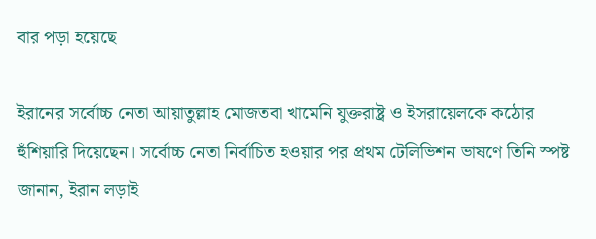বার পড়া হয়েছে

ইরানের সর্বোচ্চ নেতা আয়াতুল্লাহ মোজতবা খামেনি যুক্তরাষ্ট্র ও ইসরায়েলকে কঠোর হুঁশিয়ারি দিয়েছেন। সর্বোচ্চ নেতা নির্বাচিত হওয়ার পর প্রথম টেলিভিশন ভাষণে তিনি স্পষ্ট জানান, ইরান লড়াই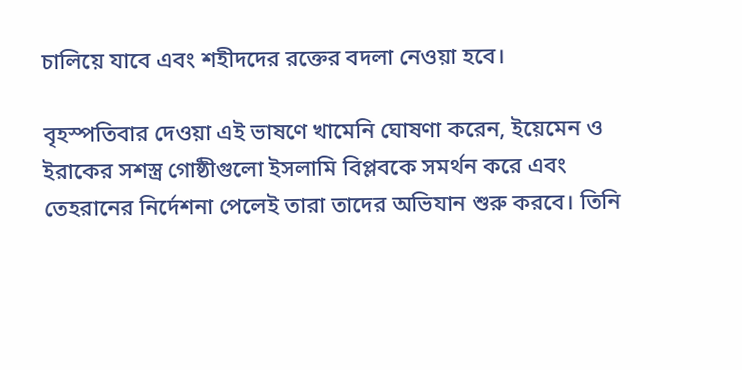চালিয়ে যাবে এবং শহীদদের রক্তের বদলা নেওয়া হবে।

বৃহস্পতিবার দেওয়া এই ভাষণে খামেনি ঘোষণা করেন, ইয়েমেন ও ইরাকের সশস্ত্র গোষ্ঠীগুলো ইসলামি বিপ্লবকে সমর্থন করে এবং তেহরানের নির্দেশনা পেলেই তারা তাদের অভিযান শুরু করবে। তিনি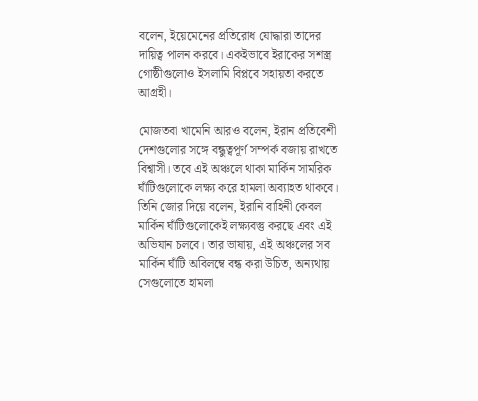বলেন, ইয়েমেনের প্রতিরোধ যোদ্ধারা তাদের দায়িত্ব পালন করবে। একইভাবে ইরাকের সশস্ত্র গোষ্ঠীগুলোও ইসলামি বিপ্লবে সহায়তা করতে আগ্রহী।

মোজতবা খামেনি আরও বলেন, ইরান প্রতিবেশী দেশগুলোর সঙ্গে বন্ধুত্বপূর্ণ সম্পর্ক বজায় রাখতে বিশ্বাসী। তবে এই অঞ্চলে থাকা মার্কিন সামরিক ঘাঁটিগুলোকে লক্ষ্য করে হামলা অব্যাহত থাকবে। তিনি জোর দিয়ে বলেন, ইরানি বাহিনী কেবল মার্কিন ঘাঁটিগুলোকেই লক্ষ্যবস্তু করছে এবং এই অভিযান চলবে। তার ভাষায়, এই অঞ্চলের সব মার্কিন ঘাঁটি অবিলম্বে বন্ধ করা উচিত, অন্যথায় সেগুলোতে হামলা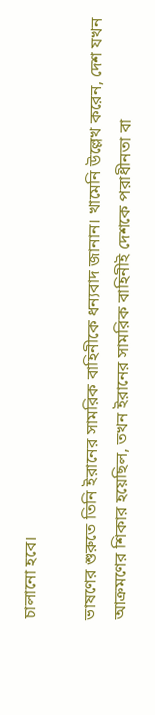চালানো হবে।

ভাষণের শুরুতে তিনি ইরানের সামরিক বাহিনীকে ধন্যবাদ জানান। খামেনি উল্লেখ করেন, দেশ যখন আক্রমণের শিকার হয়েছিল, তখন ইরানের সামরিক বাহিনীই দেশকে পরাধীনতা বা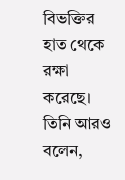বিভক্তির হাত থেকে রক্ষা করেছে। তিনি আরও বলেন,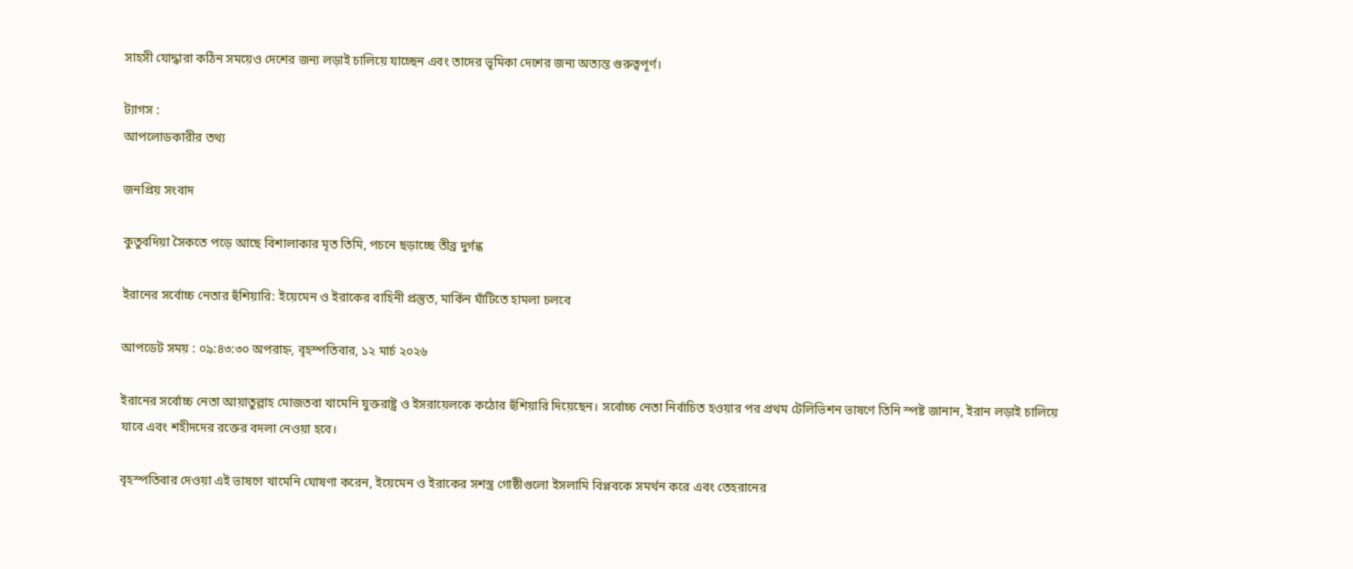সাহসী যোদ্ধারা কঠিন সময়েও দেশের জন্য লড়াই চালিয়ে যাচ্ছেন এবং তাদের ভূমিকা দেশের জন্য অত্যন্ত গুরুত্বপূর্ণ।

ট্যাগস :
আপলোডকারীর তথ্য

জনপ্রিয় সংবাদ

কুতুবদিয়া সৈকতে পড়ে আছে বিশালাকার মৃত তিমি, পচনে ছড়াচ্ছে তীব্র দুর্গন্ধ

ইরানের সর্বোচ্চ নেতার হুঁশিয়ারি: ইয়েমেন ও ইরাকের বাহিনী প্রস্তুত, মার্কিন ঘাঁটিতে হামলা চলবে

আপডেট সময় : ০৯:৪৩:৩০ অপরাহ্ন, বৃহস্পতিবার, ১২ মার্চ ২০২৬

ইরানের সর্বোচ্চ নেতা আয়াতুল্লাহ মোজতবা খামেনি যুক্তরাষ্ট্র ও ইসরায়েলকে কঠোর হুঁশিয়ারি দিয়েছেন। সর্বোচ্চ নেতা নির্বাচিত হওয়ার পর প্রথম টেলিভিশন ভাষণে তিনি স্পষ্ট জানান, ইরান লড়াই চালিয়ে যাবে এবং শহীদদের রক্তের বদলা নেওয়া হবে।

বৃহস্পতিবার দেওয়া এই ভাষণে খামেনি ঘোষণা করেন, ইয়েমেন ও ইরাকের সশস্ত্র গোষ্ঠীগুলো ইসলামি বিপ্লবকে সমর্থন করে এবং তেহরানের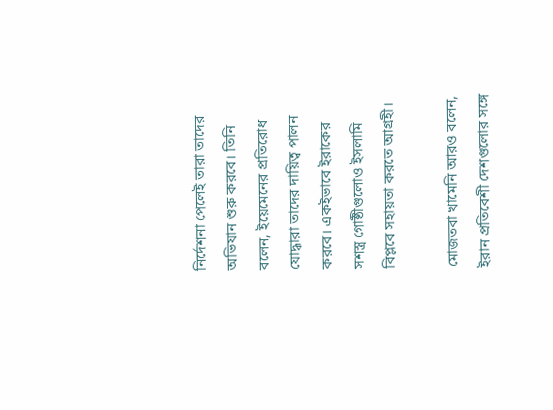নির্দেশনা পেলেই তারা তাদের অভিযান শুরু করবে। তিনি বলেন, ইয়েমেনের প্রতিরোধ যোদ্ধারা তাদের দায়িত্ব পালন করবে। একইভাবে ইরাকের সশস্ত্র গোষ্ঠীগুলোও ইসলামি বিপ্লবে সহায়তা করতে আগ্রহী।

মোজতবা খামেনি আরও বলেন, ইরান প্রতিবেশী দেশগুলোর সঙ্গে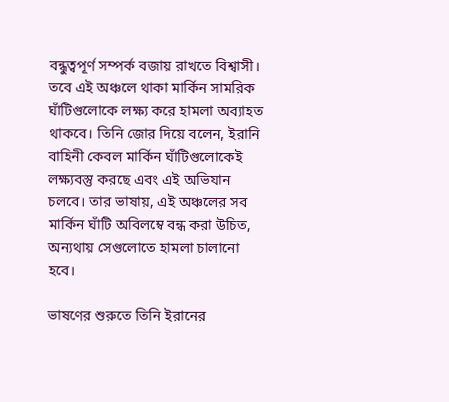বন্ধুত্বপূর্ণ সম্পর্ক বজায় রাখতে বিশ্বাসী। তবে এই অঞ্চলে থাকা মার্কিন সামরিক ঘাঁটিগুলোকে লক্ষ্য করে হামলা অব্যাহত থাকবে। তিনি জোর দিয়ে বলেন, ইরানি বাহিনী কেবল মার্কিন ঘাঁটিগুলোকেই লক্ষ্যবস্তু করছে এবং এই অভিযান চলবে। তার ভাষায়, এই অঞ্চলের সব মার্কিন ঘাঁটি অবিলম্বে বন্ধ করা উচিত, অন্যথায় সেগুলোতে হামলা চালানো হবে।

ভাষণের শুরুতে তিনি ইরানের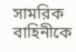সামরিক বাহিনীকে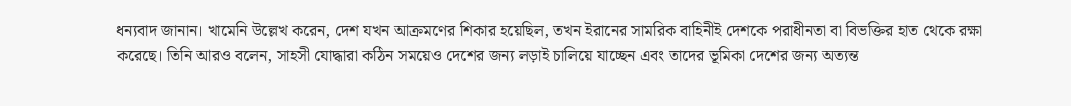ধন্যবাদ জানান। খামেনি উল্লেখ করেন, দেশ যখন আক্রমণের শিকার হয়েছিল, তখন ইরানের সামরিক বাহিনীই দেশকে পরাধীনতা বা বিভক্তির হাত থেকে রক্ষা করেছে। তিনি আরও বলেন, সাহসী যোদ্ধারা কঠিন সময়েও দেশের জন্য লড়াই চালিয়ে যাচ্ছেন এবং তাদের ভূমিকা দেশের জন্য অত্যন্ত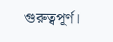গুরুত্বপূর্ণ।